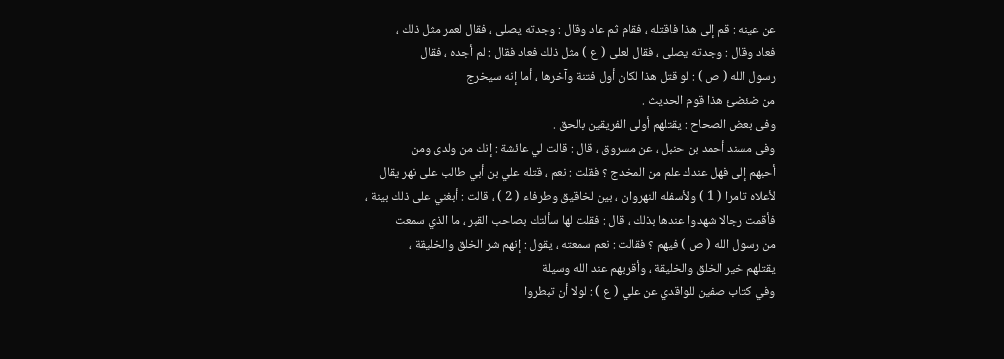عن عينه : قم إلى هذا فاقتله ، فقام ثم عاد وقال : وجدته يصلى ، فقال لعمر مثل ذلك ،
فعاد وقال : وجدته يصلى ، فقال لعلى ( ع ) مثل ذلك فعاد فقال : لم أجده ، فقال
رسول الله ( ص ) : لو قتل هذا لكان أول فتنة وآخرها ، أما إنه سيخرج
من ضئضئ هذا قوم الحديث .
وفى بعض الصحاح : يقتلهم أولى الفريقين بالحق .
وفى مسند أحمد بن حنبل ، عن مسروق ، قال : قالت لي عائشة : إنك من ولدى ومن
أحبهم إلى فهل عندك علم من المخدج ؟ فقلت : نعم ، قتله علي بن أبي طالب على نهر يقال
لأعلاه تامرا ( 1 ) ولأسفله النهروان ، بين لخاقيق وطرفاء ( 2 ) ، قالت : أبغني على ذلك بينة ،
فأقمت رجالا شهدوا عندها بذلك ، قال : فقلت لها سألتك بصاحب القبر ، ما الذي سمعت
من رسول الله ( ص ) فيهم ؟ فقالت : نعم سمعته ، يقول : إنهم شر الخلق والخليقة ،
يقتلهم خير الخلق والخليقة ، وأقربهم عند الله وسيلة
وفي كتاب صفين للواقدي عن علي ( ع ) : لولا أن تبطروا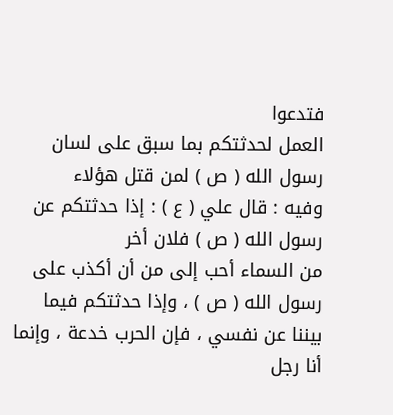فتدعوا
العمل لحدثتكم بما سبق على لسان رسول الله ( ص ) لمن قتل هؤلاء
وفيه : قال علي ( ع ) : إذا حدثتكم عن رسول الله ( ص ) فلان أخر
من السماء أحب إلى من أن أكذب على رسول الله ( ص ) ، وإذا حدثتكم فيما
بيننا عن نفسي ، فإن الحرب خدعة ، وإنما أنا رجل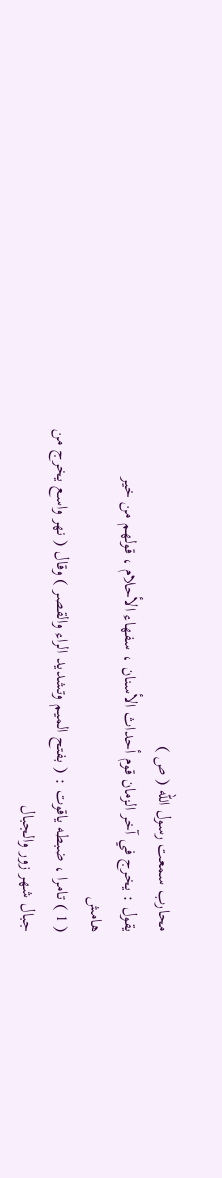محارب سمعت رسول الله ( ص )
يقول : يخرج في آخر الزمان قوم أحداث الأسنان ، سفهاء الأحلام ، قولهم من خير
هامش
( 1 ) تامرا ، ضبطه ياقوت : ( بفتح الميم وتشديد الراء والقصر ) وقال ( نهر واسع يخرج من
جبال شهر زور والجبال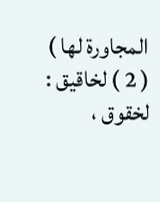المجاورة لها )
( 2 ) لخاقيق : لخقوق ،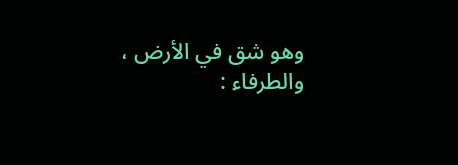وهو شق في الأرض ، والطرفاء :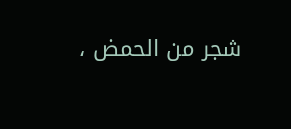شجر من الحمض ،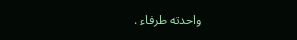واحدته طرفاء .